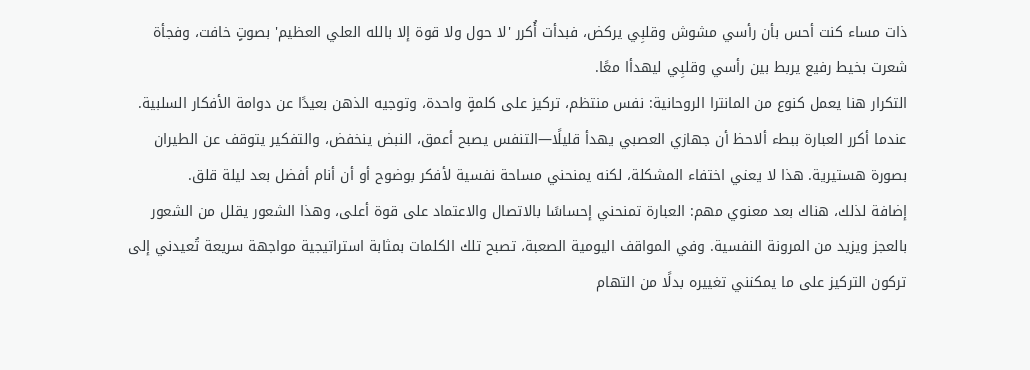ذات مساء كنت أحس بأن رأسي مشوش وقلبِي يركض، فبدأت أُكرر 'لا حول ولا قوة إلا بالله العلي العظيم' بصوتٍ خافت، وفجأة شعرت بخيط رفيع يربط بين رأسي وقلبِي ليهدأا معًا.
التكرار هنا يعمل كنوع من المانترا الروحانية: نفس منتظم، تركيز على كلمةٍ واحدة، وتوجيه الذهن بعيدًا عن دوامة الأفكار السلبية. عندما أكرر العبارة ببطء ألاحظ أن جهازي العصبي يهدأ قليلًا—التنفس يصبح أعمق، النبض ينخفض، والتفكير يتوقف عن الطيران بصورة هستيرية. هذا لا يعني اختفاء المشكلة، لكنه يمنحني مساحة نفسية لأفكر بوضوح أو أن أنام أفضل بعد ليلة قلق.
إضافة لذلك، هناك بعد معنوي مهم: العبارة تمنحني إحساسًا بالاتصال والاعتماد على قوة أعلى، وهذا الشعور يقلل من الشعور بالعجز ويزيد من المرونة النفسية. وفي المواقف اليومية الصعبة، تصبح تلك الكلمات بمثابة استراتيجية مواجهة سريعة تُعيدني إلى تركون التركيز على ما يمكنني تغييره بدلًا من التهام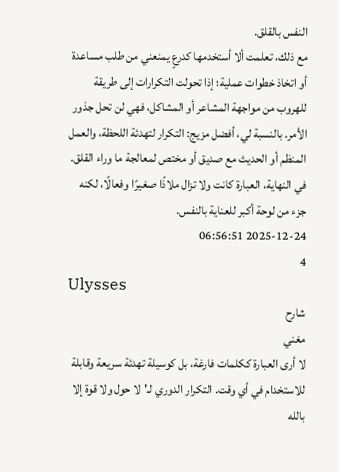النفس بالقلق.
مع ذلك، تعلمت ألا أستخدمها كدرعٍ يمنعني من طلب مساعدة أو اتخاذ خطوات عملية؛ إذا تحولت التكرارات إلى طريقة للهروب من مواجهة المشاعر أو المشاكل، فهي لن تحل جذور الأمر. بالنسبة لي، أفضل مزيج: التكرار لتهدئة اللحظة، والعمل المنظم أو الحديث مع صديق أو مختص لمعالجة ما وراء القلق. في النهاية، العبارة كانت ولا تزال ملاذًا صغيرًا وفعالًا، لكنه جزء من لوحة أكبر للعناية بالنفس.
2025-12-24 06:56:51
4
Ulysses
شارح
مغني
لا أرى العبارة ككلمات فارغة، بل كوسيلة تهدئة سريعة وقابلة للاستخدام في أي وقت. التكرار الدوري لـ'لا حول ولا قوة إلا بالله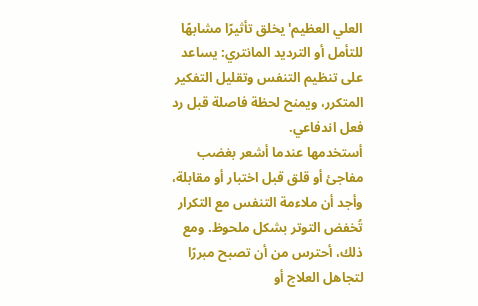العلي العظيم' يخلق تأثيرًا مشابهًا للتأمل أو الترديد المانتري: يساعد على تنظيم التنفس وتقليل التفكير المتكرر، ويمنح لحظة فاصلة قبل رد فعل اندفاعي.
أستخدمها عندما أشعر بغضب مفاجئ أو قلق قبل اختبار أو مقابلة، وأجد أن ملاءمة التنفس مع التكرار تُخفض التوتر بشكل ملحوظ. ومع ذلك، أحترس من أن تصبح مبررًا لتجاهل العلاج أو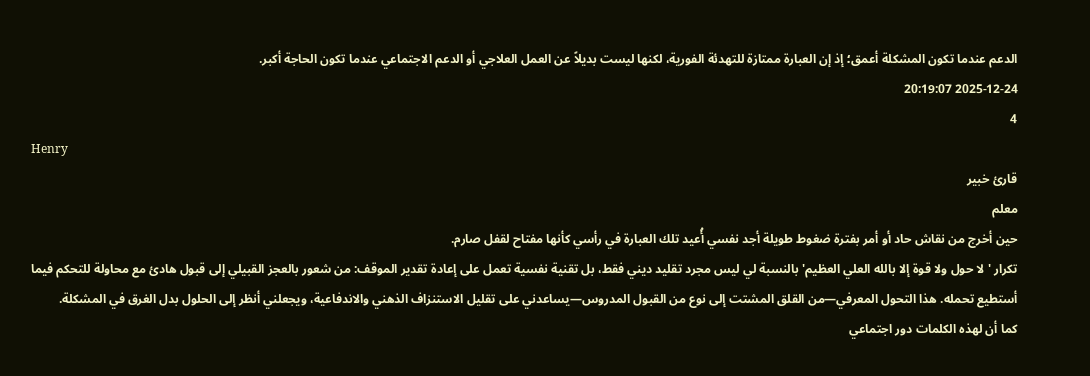الدعم عندما تكون المشكلة أعمق؛ إذ إن العبارة ممتازة للتهدئة الفورية، لكنها ليست بديلاً عن العمل العلاجي أو الدعم الاجتماعي عندما تكون الحاجة أكبر.
2025-12-24 20:19:07
4
Henry
قارئ خبير
معلم
حين أخرج من نقاش حاد أو أمر بفترة ضغوط طويلة أجد نفسي أُعيد تلك العبارة في رأسي كأنها مفتاح لقفل صارم.
تكرار 'لا حول ولا قوة إلا بالله العلي العظيم' بالنسبة لي ليس مجرد تقليد ديني فقط، بل تقنية نفسية تعمل على إعادة تقدير الموقف: من شعور بالعجز القبيلي إلى قبول هادئ مع محاولة للتحكم فيما أستطيع تحمله. هذا التحول المعرفي—من القلق المشتت إلى نوع من القبول المدروس—يساعدني على تقليل الاستنزاف الذهني والاندفاعية، ويجعلني أنظر إلى الحلول بدل الغرق في المشكلة.
كما أن لهذه الكلمات دور اجتماعي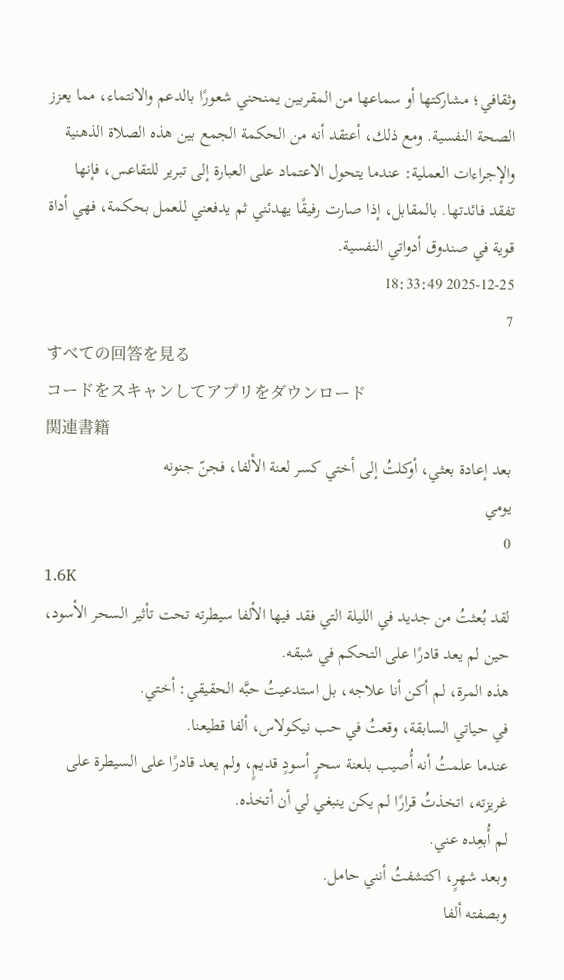وثقافي؛ مشاركتها أو سماعها من المقربين يمنحني شعورًا بالدعم والانتماء، مما يعزز الصحة النفسية. ومع ذلك، أعتقد أنه من الحكمة الجمع بين هذه الصلاة الذهنية والإجراءات العملية: عندما يتحول الاعتماد على العبارة إلى تبرير للتقاعس، فإنها تفقد فائدتها. بالمقابل، إذا صارت رفيقًا يهدئني ثم يدفعني للعمل بحكمة، فهي أداة قوية في صندوق أدواتي النفسية.
2025-12-25 18:33:49
7
すべての回答を見る
コードをスキャンしてアプリをダウンロード
関連書籍
بعد إعادة بعثي، أوكلتُ إلى أختي كسر لعنة الألفا، فجنّ جنونه
يومي
0
1.6K
لقد بُعثتُ من جديد في الليلة التي فقد فيها الألفا سيطرته تحت تأثير السحر الأسود، حين لم يعد قادرًا على التحكم في شبقه.
هذه المرة، لم أكن أنا علاجه، بل استدعيتُ حبَّه الحقيقي: أختي.
في حياتي السابقة، وقعتُ في حب نيكولاس، ألفا قطيعنا.
عندما علمتُ أنه أُصيب بلعنة سحرٍ أسودٍ قديمٍ، ولم يعد قادرًا على السيطرة على غريزته، اتخذتُ قرارًا لم يكن ينبغي لي أن أتخذه.
لم أُبعِده عني.
وبعد شهرٍ، اكتشفتُ أنني حامل.
وبصفته ألفا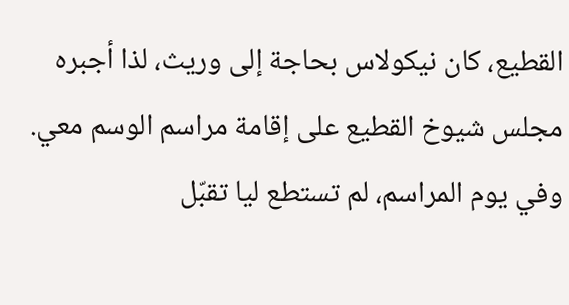القطيع، كان نيكولاس بحاجة إلى وريث، لذا أجبره مجلس شيوخ القطيع على إقامة مراسم الوسم معي.
وفي يوم المراسم، لم تستطع ليا تقبّل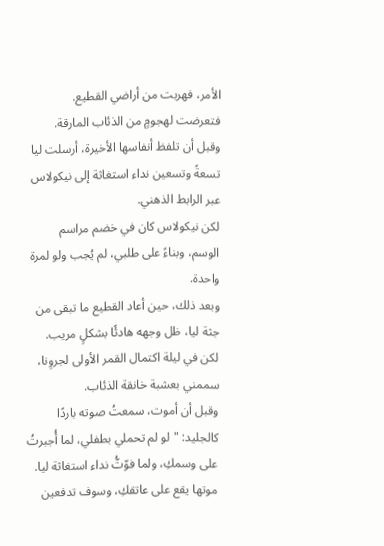الأمر، فهربت من أراضي القطيع.
فتعرضت لهجومٍ من الذئاب المارقة.
وقبل أن تلفظ أنفاسها الأخيرة، أرسلت ليا تسعةً وتسعين نداء استغاثة إلى نيكولاس عبر الرابط الذهني.
لكن نيكولاس كان في خضم مراسم الوسم، وبناءً على طلبي، لم يُجب ولو لمرة واحدة.
وبعد ذلك، حين أعاد القطيع ما تبقى من جثة ليا، ظل وجهه هادئًا بشكلٍ مريب.
لكن في ليلة اكتمال القمر الأولى لجروِنا، سممني بعشبة خانقة الذئاب.
وقبل أن أموت، سمعتُ صوته باردًا كالجليد: "لو لم تحملي بطفلي، لما أُجبرتُ على وسمكِ، ولما فوّتُّ نداء استغاثة ليا. موتها يقع على عاتقكِ، وسوف تدفعين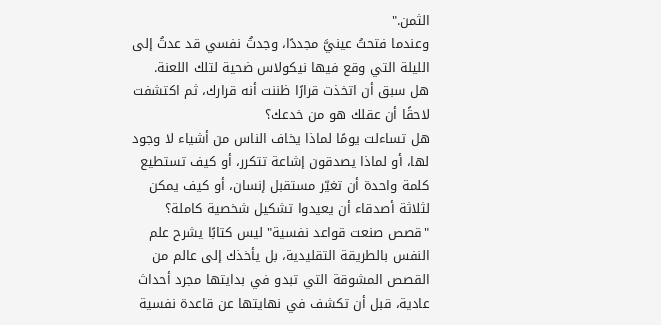الثمن."
وعندما فتحتُ عينيَّ مجددًا، وجدتُ نفسي قد عدتُ إلى الليلة التي وقع فيها نيكولاس ضحية لتلك اللعنة.
هل سبق أن اتخذت قرارًا ظننت أنه قرارك، ثم اكتشفت لاحقًا أن عقلك هو من خدعك؟
هل تساءلت يومًا لماذا يخاف الناس من أشياء لا وجود لها، أو لماذا يصدقون إشاعة تتكرر، أو كيف تستطيع كلمة واحدة أن تغيّر مستقبل إنسان، أو كيف يمكن لثلاثة أصدقاء أن يعيدوا تشكيل شخصية كاملة؟
"قصص صنعت قواعد نفسية" ليس كتابًا يشرح علم النفس بالطريقة التقليدية، بل يأخذك إلى عالم من القصص المشوقة التي تبدو في بدايتها مجرد أحداث عادية، قبل أن تكشف في نهايتها عن قاعدة نفسية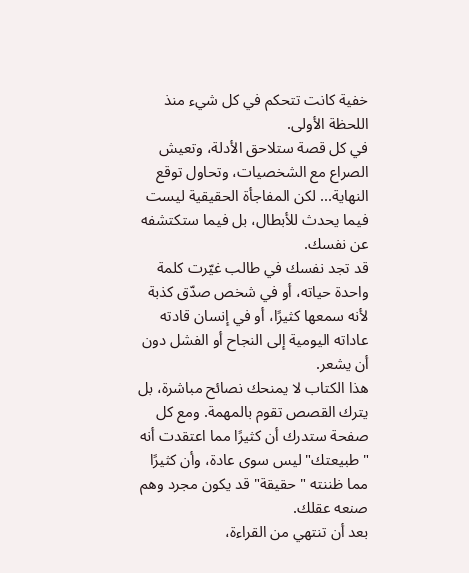خفية كانت تتحكم في كل شيء منذ اللحظة الأولى.
في كل قصة ستلاحق الأدلة، وتعيش الصراع مع الشخصيات، وتحاول توقع النهاية... لكن المفاجأة الحقيقية ليست فيما يحدث للأبطال، بل فيما ستكتشفه عن نفسك.
قد تجد نفسك في طالب غيّرت كلمة واحدة حياته، أو في شخص صدّق كذبة لأنه سمعها كثيرًا، أو في إنسان قادته عاداته اليومية إلى النجاح أو الفشل دون أن يشعر.
هذا الكتاب لا يمنحك نصائح مباشرة، بل يترك القصص تقوم بالمهمة. ومع كل صفحة ستدرك أن كثيرًا مما اعتقدت أنه "طبيعتك" ليس سوى عادة، وأن كثيرًا مما ظننته "حقيقة" قد يكون مجرد وهم صنعه عقلك.
بعد أن تنتهي من القراءة،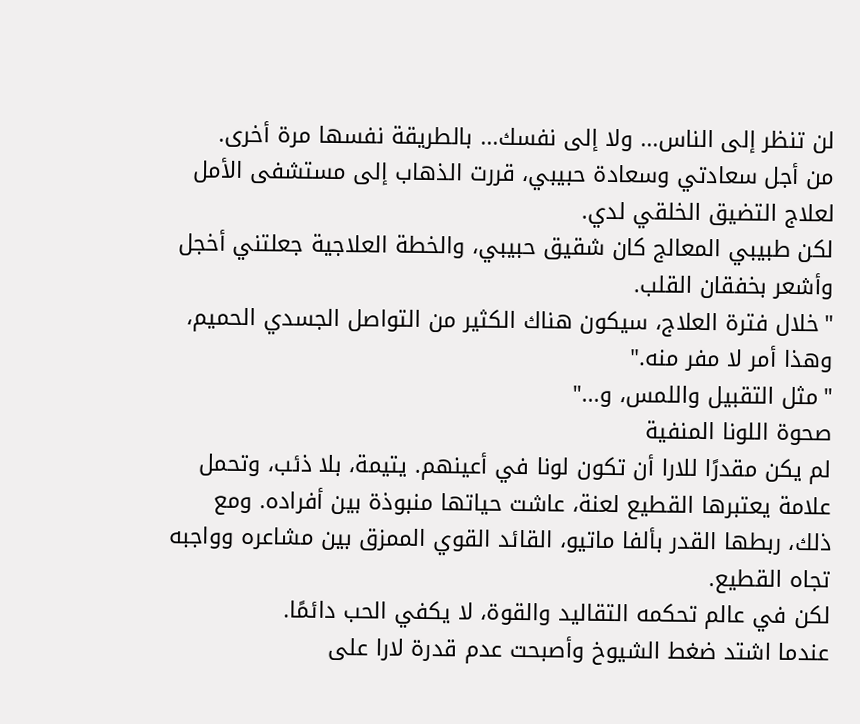لن تنظر إلى الناس... ولا إلى نفسك... بالطريقة نفسها مرة أخرى.
من أجل سعادتي وسعادة حبيبي، قررت الذهاب إلى مستشفى الأمل لعلاج التضيق الخلقي لدي.
لكن طبيبي المعالج كان شقيق حبيبي، والخطة العلاجية جعلتني أخجل وأشعر بخفقان القلب.
"خلال فترة العلاج، سيكون هناك الكثير من التواصل الجسدي الحميم، وهذا أمر لا مفر منه."
"مثل التقبيل واللمس، و..."
صحوة اللونا المنفية
لم يكن مقدرًا للارا أن تكون لونا في أعينهم. يتيمة، بلا ذئب، وتحمل علامة يعتبرها القطيع لعنة، عاشت حياتها منبوذة بين أفراده. ومع ذلك، ربطها القدر بألفا ماتيو، القائد القوي الممزق بين مشاعره وواجبه تجاه القطيع.
لكن في عالم تحكمه التقاليد والقوة، لا يكفي الحب دائمًا.
عندما اشتد ضغط الشيوخ وأصبحت عدم قدرة لارا على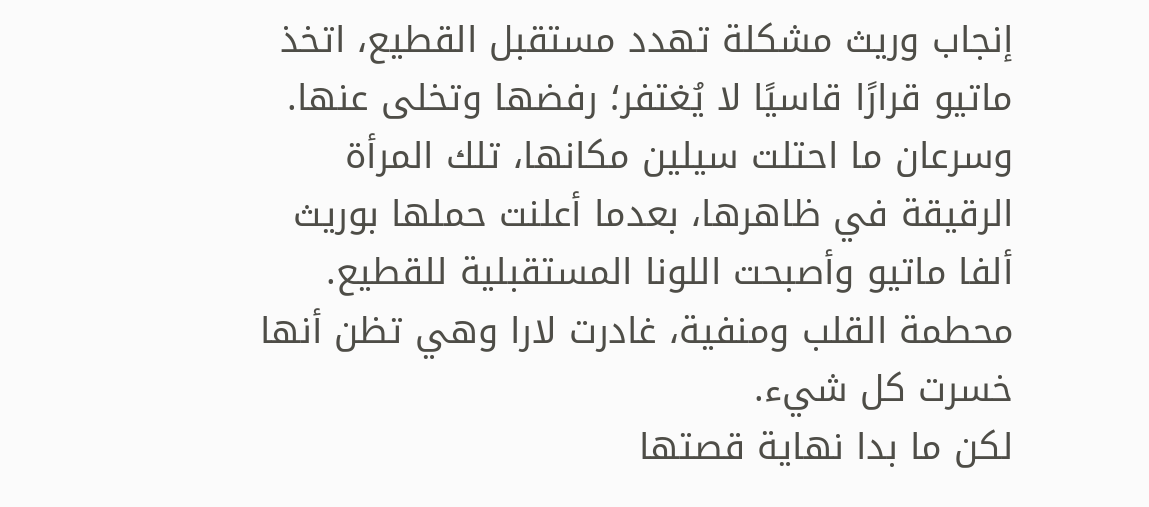إنجاب وريث مشكلة تهدد مستقبل القطيع، اتخذ ماتيو قرارًا قاسيًا لا يُغتفر؛ رفضها وتخلى عنها. وسرعان ما احتلت سيلين مكانها، تلك المرأة الرقيقة في ظاهرها، بعدما أعلنت حملها بوريث ألفا ماتيو وأصبحت اللونا المستقبلية للقطيع.
محطمة القلب ومنفية، غادرت لارا وهي تظن أنها خسرت كل شيء.
لكن ما بدا نهاية قصتها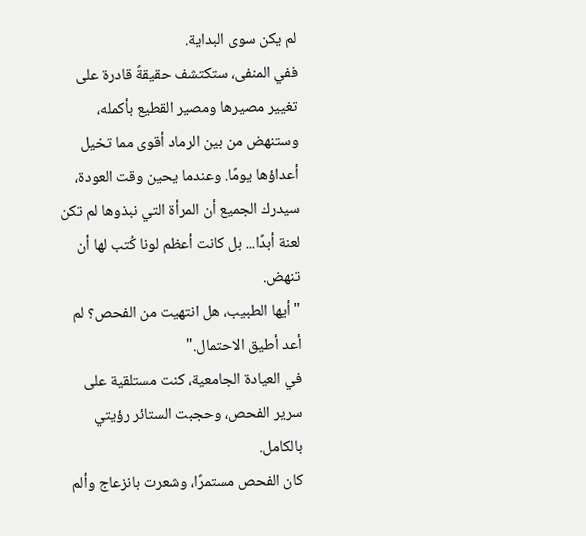لم يكن سوى البداية.
ففي المنفى، ستكتشف حقيقةً قادرة على تغيير مصيرها ومصير القطيع بأكمله، وستنهض من بين الرماد أقوى مما تخيل أعداؤها يومًا. وعندما يحين وقت العودة، سيدرك الجميع أن المرأة التي نبذوها لم تكن لعنة أبدًا... بل كانت أعظم لونا كُتب لها أن تنهض.
"أيها الطبيب، هل انتهيت من الفحص؟ لم أعد أطيق الاحتمال."
في العيادة الجامعية، كنت مستلقية على سرير الفحص، وحجبت الستائر رؤيتي بالكامل.
كان الفحص مستمرًا، وشعرت بانزعاج وألم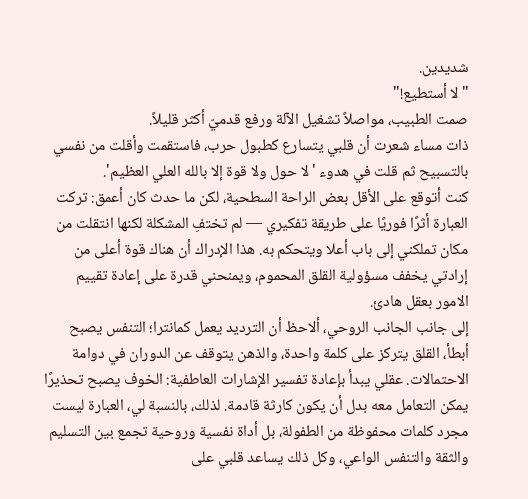شديدين.
"لا أستطيع!"
صمت الطبيب، مواصلاً تشغيل الآلة ورفع قدميّ أكثر قليلاً.
ذات مساء شعرت أن قلبي يتسارع كطبول حرب، فاستقمت وأقلت من نفسي بالتسبيح ثم قلت في هدوء 'لا حول ولا قوة إلا بالله العلي العظيم'.
كنت أتوقع على الأقل بعض الراحة السطحية، لكن ما حدث كان أعمق: تركت العبارة أثرًا فوريًا على طريقة تفكيري — لم تختفِ المشكلة لكنها انتقلت من مكان تملكني إلى باب أعلا ويتحكم به. هذا الإدراك أن هناك قوة أعلى من إرادتي يخفف مسؤولية القلق المحموم، ويمنحني قدرة على إعادة تقييم الامور بعقل هادئ.
إلى جانب الجانب الروحي، ألاحظ أن الترديد يعمل كمانترا؛ التنفس يصبح أبطأ، القلق يتركز على كلمة واحدة، والذهن يتوقف عن الدوران في دوامة الاحتمالات. عقلي يبدأ بإعادة تفسير الإشارات العاطفية: الخوف يصبح تحذيرًا يمكن التعامل معه بدل أن يكون كارثة قادمة. لذلك، بالنسبة لي، العبارة ليست مجرد كلمات محفوظة من الطفولة، بل أداة نفسية وروحية تجمع بين التسليم والثقة والتنفس الواعي، وكل ذلك يساعد قلبي على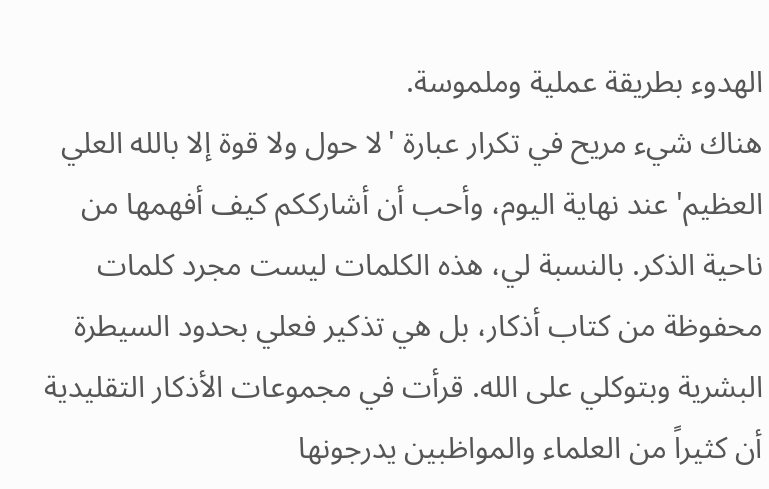الهدوء بطريقة عملية وملموسة.
هناك شيء مريح في تكرار عبارة 'لا حول ولا قوة إلا بالله العلي العظيم' عند نهاية اليوم، وأحب أن أشارككم كيف أفهمها من ناحية الذكر. بالنسبة لي، هذه الكلمات ليست مجرد كلمات محفوظة من كتاب أذكار، بل هي تذكير فعلي بحدود السيطرة البشرية وبتوكلي على الله. قرأت في مجموعات الأذكار التقليدية أن كثيراً من العلماء والمواظبين يدرجونها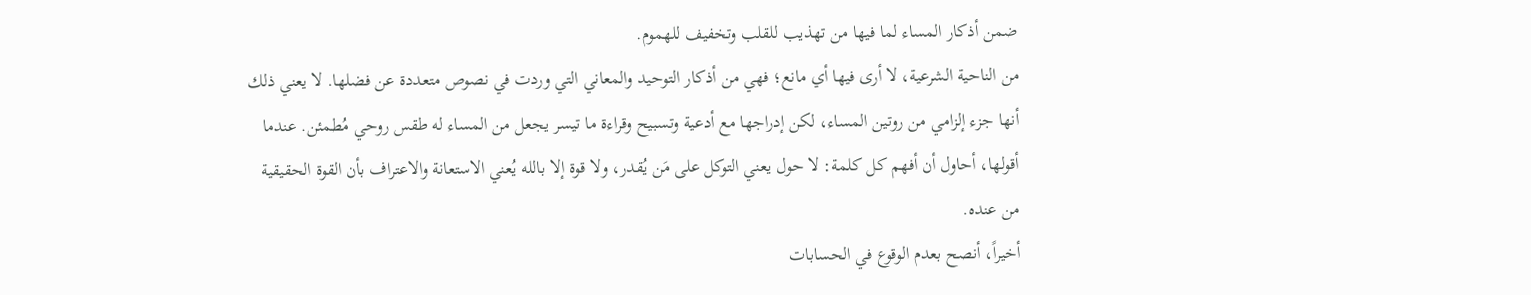ضمن أذكار المساء لما فيها من تهذيب للقلب وتخفيف للهموم.
من الناحية الشرعية، لا أرى فيها أي مانع؛ فهي من أذكار التوحيد والمعاني التي وردت في نصوص متعددة عن فضلها. لا يعني ذلك أنها جزء إلزامي من روتين المساء، لكن إدراجها مع أدعية وتسبيح وقراءة ما تيسر يجعل من المساء له طقس روحي مُطمئن. عندما أقولها، أحاول أن أفهم كل كلمة: لا حول يعني التوكل على مَن يُقدر، ولا قوة إلا بالله يُعني الاستعانة والاعتراف بأن القوة الحقيقية من عنده.
أخيراً، أنصح بعدم الوقوع في الحسابات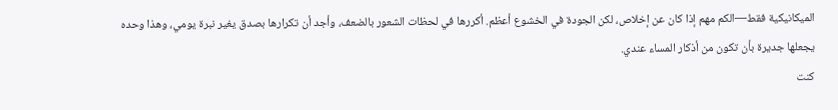الميكانيكية فقط—الكم مهم إذا كان عن إخلاص، لكن الجودة في الخشوع أعظم. أكررها في لحظات الشعور بالضعف، وأجد أن تكرارها بصدق يغير نبرة يومي، وهذا وحده يجعلها جديرة بأن تكون من أذكار المساء عندي.
كنت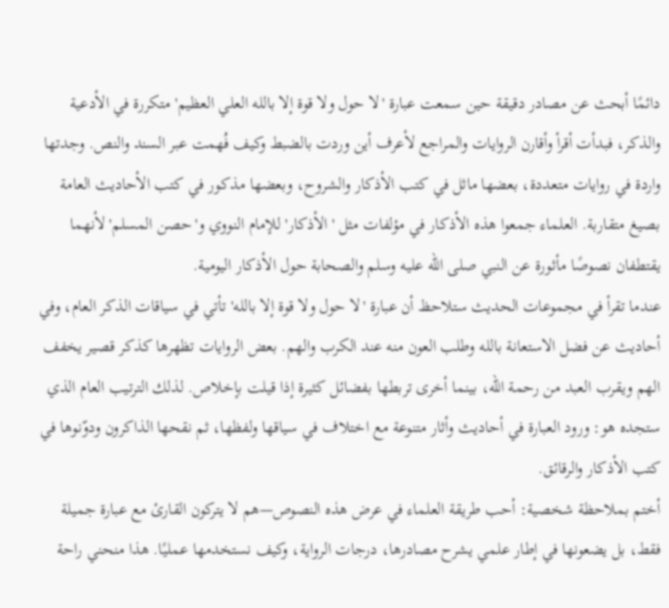دائمًا أبحث عن مصادر دقيقة حين سمعت عبارة 'لا حول ولا قوة إلا بالله العلي العظيم' متكررة في الأدعية والذكر، فبدأت أقرأ وأقارن الروايات والمراجع لأعرف أين وردت بالضبط وكيف فُهمت عبر السند والنص. وجدتها واردة في روايات متعددة، بعضها ماثل في كتب الأذكار والشروح، وبعضها مذكور في كتب الأحاديث العامة بصيغ متقاربة. العلماء جمعوا هذه الأذكار في مؤلفات مثل 'الأذكار' للإمام النووي و'حصن المسلم' لأنهما يقتطفان نصوصًا مأثورة عن النبي صلى الله عليه وسلم والصحابة حول الأذكار اليومية.
عندما تقرأ في مجموعات الحديث ستلاحظ أن عبارة 'لا حول ولا قوة إلا بالله' تأتي في سياقات الذكر العام، وفي أحاديث عن فضل الاستعانة بالله وطلب العون منه عند الكرب والهم. بعض الروايات تظهرها كذكر قصير يخفف الهم ويقرب العبد من رحمة الله، بينما أخرى تربطها بفضائل كثيرة إذا قيلت بإخلاص. لذلك الترتيب العام الذي ستجده هو: ورود العبارة في أحاديث وأثار متنوعة مع اختلاف في سياقها ولفظها، ثم نقحها الذاكرون ودوّنوها في كتب الأذكار والرقائق.
أختم بملاحظة شخصية: أحب طريقة العلماء في عرض هذه النصوص—هم لا يتركون القارئ مع عبارة جميلة فقط، بل يضعونها في إطار علمي يشرح مصادرها، درجات الرواية، وكيف نستخدمها عمليًا. هذا منحني راحة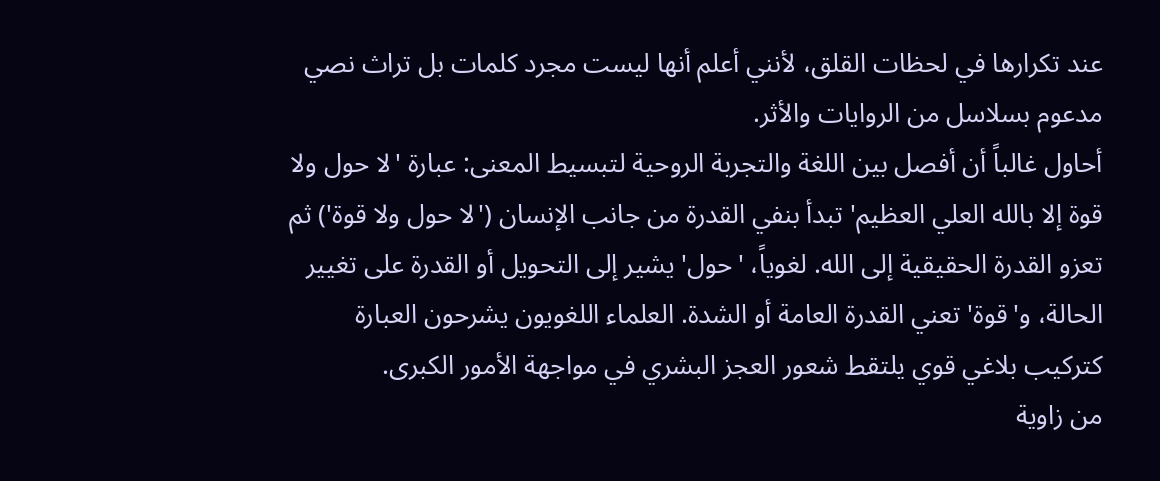عند تكرارها في لحظات القلق، لأنني أعلم أنها ليست مجرد كلمات بل تراث نصي مدعوم بسلاسل من الروايات والأثر.
أحاول غالباً أن أفصل بين اللغة والتجربة الروحية لتبسيط المعنى: عبارة 'لا حول ولا قوة إلا بالله العلي العظيم' تبدأ بنفي القدرة من جانب الإنسان ('لا حول ولا قوة') ثم تعزو القدرة الحقيقية إلى الله. لغوياً، 'حول' يشير إلى التحويل أو القدرة على تغيير الحالة، و'قوة' تعني القدرة العامة أو الشدة. العلماء اللغويون يشرحون العبارة كتركيب بلاغي قوي يلتقط شعور العجز البشري في مواجهة الأمور الكبرى.
من زاوية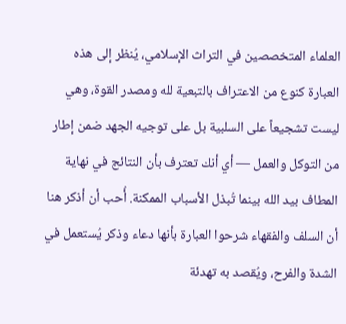العلماء المتخصصين في التراث الإسلامي، يُنظر إلى هذه العبارة كنوع من الاعتراف بالتبعية لله ومصدر القوة، وهي ليست تشجيعاً على السلبية بل على توجيه الجهد ضمن إطار من التوكل والعمل — أي أنك تعترف بأن النتائج في نهاية المطاف بيد الله بينما تُبذل الأسباب الممكنة. أُحب أن أذكر هنا أن السلف والفقهاء شرحوا العبارة بأنها دعاء وذكر يُستعمل في الشدة والفرح، ويُقصد به تهدئة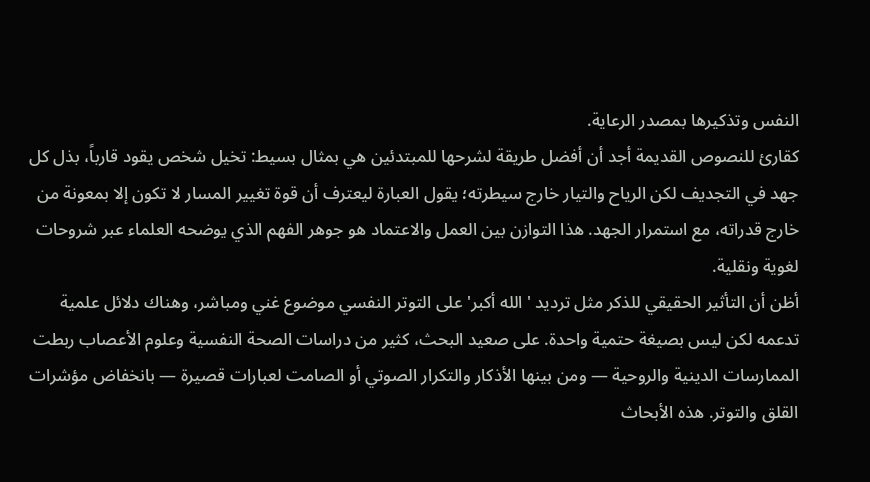النفس وتذكيرها بمصدر الرعاية.
كقارئ للنصوص القديمة أجد أن أفضل طريقة لشرحها للمبتدئين هي بمثال بسيط: تخيل شخص يقود قارباً، بذل كل جهد في التجديف لكن الرياح والتيار خارج سيطرته؛ يقول العبارة ليعترف أن قوة تغيير المسار لا تكون إلا بمعونة من خارج قدراته، مع استمرار الجهد. هذا التوازن بين العمل والاعتماد هو جوهر الفهم الذي يوضحه العلماء عبر شروحات لغوية ونقلية.
أظن أن التأثير الحقيقي للذكر مثل ترديد 'الله أكبر' على التوتر النفسي موضوع غني ومباشر، وهناك دلائل علمية تدعمه لكن ليس بصيغة حتمية واحدة. على صعيد البحث، كثير من دراسات الصحة النفسية وعلوم الأعصاب ربطت الممارسات الدينية والروحية — ومن بينها الأذكار والتكرار الصوتي أو الصامت لعبارات قصيرة — بانخفاض مؤشرات القلق والتوتر. هذه الأبحاث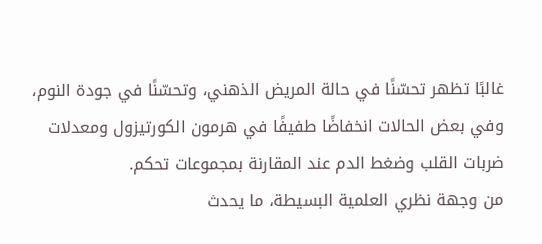غالبًا تظهر تحسّنًا في حالة المريض الذهني، وتحسّنًا في جودة النوم، وفي بعض الحالات انخفاضًا طفيفًا في هرمون الكورتيزول ومعدلات ضربات القلب وضغط الدم عند المقارنة بمجموعات تحكم.
من وجهة نظري العلمية البسيطة، ما يحدث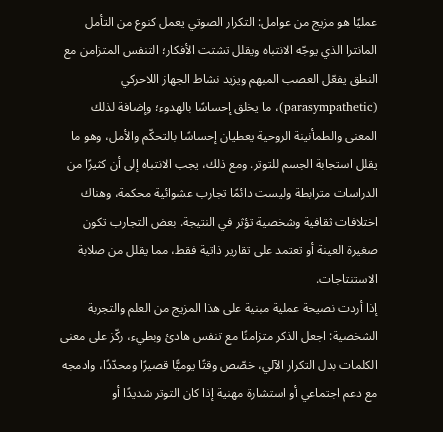عمليًا هو مزيج من عوامل: التكرار الصوتي يعمل كنوع من التأمل المانترا الذي يوجّه الانتباه ويقلل تشتت الأفكار؛ التنفس المتزامن مع النطق يفعّل العصب المبهم ويزيد نشاط الجهاز اللاحركي (parasympathetic)، ما يخلق إحساسًا بالهدوء؛ وإضافة لذلك المعنى والطمأنينة الروحية يعطيان إحساسًا بالتحكّم والأمل، وهو ما يقلل استجابة الجسم للتوتر. ومع ذلك، يجب الانتباه إلى أن كثيرًا من الدراسات مترابطة وليست دائمًا تجارب عشوائية محكمة، وهناك اختلافات ثقافية وشخصية تؤثر في النتيجة. بعض التجارب تكون صغيرة العينة أو تعتمد على تقارير ذاتية فقط، مما يقلل من صلابة الاستنتاجات.
إذا أردت نصيحة عملية مبنية على هذا المزيج من العلم والتجربة الشخصية: اجعل الذكر متزامنًا مع تنفس هادئ وبطيء، ركّز على معنى الكلمات بدل التكرار الآلي، خصّص وقتًا يوميًّا قصيرًا ومحدّدًا، وادمجه مع دعم اجتماعي أو استشارة مهنية إذا كان التوتر شديدًا أو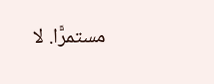مستمرًّا. لا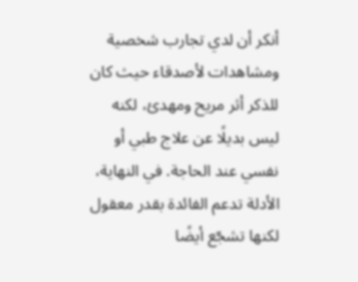أنكر أن لدي تجارب شخصية ومشاهدات لأصدقاء حيث كان للذكر أثر مريح ومهدئ، لكنه ليس بديلًا عن علاج طبي أو نفسي عند الحاجة. في النهاية، الأدلة تدعم الفائدة بقدر معقول لكنها تشجّع أيضًا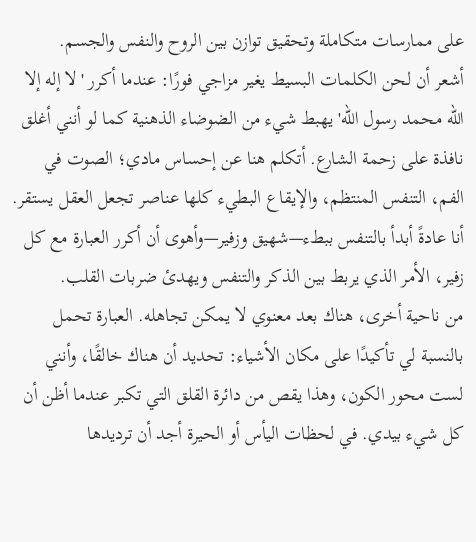على ممارسات متكاملة وتحقيق توازن بين الروح والنفس والجسم.
أشعر أن لحن الكلمات البسيط يغير مزاجي فورًا: عندما أكرر 'لا إله إلا الله محمد رسول الله' يهبط شيء من الضوضاء الذهنية كما لو أنني أغلق نافذة على زحمة الشارع. أتكلم هنا عن إحساس مادي؛ الصوت في الفم، التنفس المنتظم، والإيقاع البطيء كلها عناصر تجعل العقل يستقر. أنا عادةً أبدأ بالتنفس ببطء—شهيق وزفير—وأهوى أن أكرر العبارة مع كل زفير، الأمر الذي يربط بين الذكر والتنفس ويهدئ ضربات القلب.
من ناحية أخرى، هناك بعد معنوي لا يمكن تجاهله. العبارة تحمل بالنسبة لي تأكيدًا على مكان الأشياء: تحديد أن هناك خالقًا، وأنني لست محور الكون، وهذا يقص من دائرة القلق التي تكبر عندما أظن أن كل شيء بيدي. في لحظات اليأس أو الحيرة أجد أن ترديدها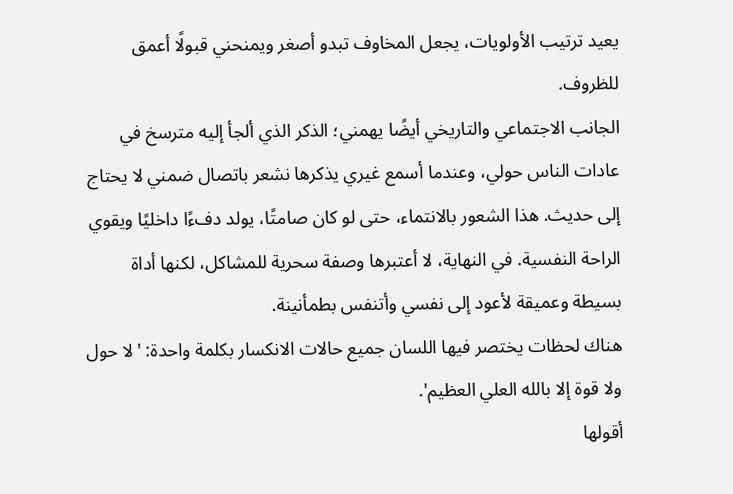يعيد ترتيب الأولويات، يجعل المخاوف تبدو أصغر ويمنحني قبولًا أعمق للظروف.
الجانب الاجتماعي والتاريخي أيضًا يهمني؛ الذكر الذي ألجأ إليه مترسخ في عادات الناس حولي، وعندما أسمع غيري يذكرها نشعر باتصال ضمني لا يحتاج إلى حديث. هذا الشعور بالانتماء، حتى لو كان صامتًا، يولد دفءًا داخليًا ويقوي الراحة النفسية. في النهاية، لا أعتبرها وصفة سحرية للمشاكل، لكنها أداة بسيطة وعميقة لأعود إلى نفسي وأتنفس بطمأنينة.
هناك لحظات يختصر فيها اللسان جميع حالات الانكسار بكلمة واحدة: 'لا حول ولا قوة إلا بالله العلي العظيم'.
أقولها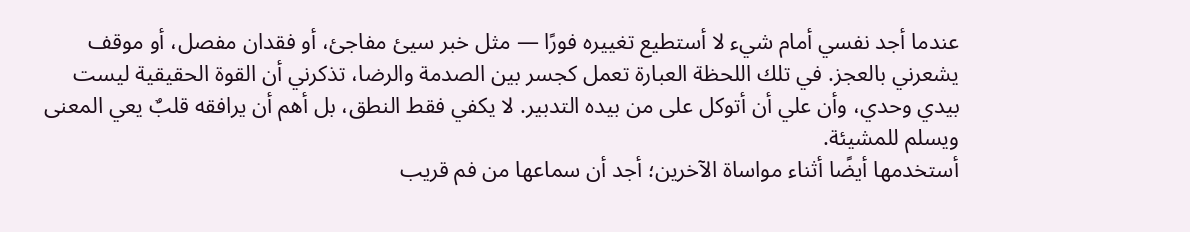عندما أجد نفسي أمام شيء لا أستطيع تغييره فورًا — مثل خبر سيئ مفاجئ، أو فقدان مفصل، أو موقف يشعرني بالعجز. في تلك اللحظة العبارة تعمل كجسر بين الصدمة والرضا، تذكرني أن القوة الحقيقية ليست بيدي وحدي، وأن علي أن أتوكل على من بيده التدبير. لا يكفي فقط النطق، بل أهم أن يرافقه قلبٌ يعي المعنى ويسلم للمشيئة.
أستخدمها أيضًا أثناء مواساة الآخرين؛ أجد أن سماعها من فم قريب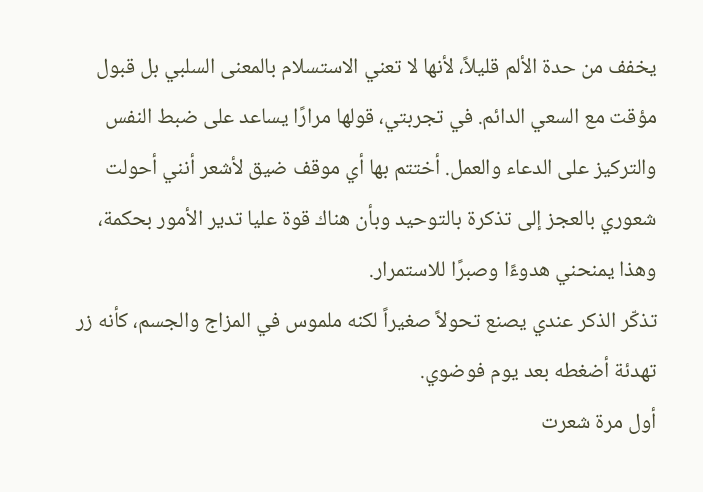يخفف من حدة الألم قليلاً، لأنها لا تعني الاستسلام بالمعنى السلبي بل قبول مؤقت مع السعي الدائم. في تجربتي، قولها مرارًا يساعد على ضبط النفس والتركيز على الدعاء والعمل. أختتم بها أي موقف ضيق لأشعر أنني أحولت شعوري بالعجز إلى تذكرة بالتوحيد وبأن هناك قوة عليا تدير الأمور بحكمة، وهذا يمنحني هدوءًا وصبرًا للاستمرار.
تذكّر الذكر عندي يصنع تحولاً صغيراً لكنه ملموس في المزاج والجسم، كأنه زر تهدئة أضغطه بعد يوم فوضوي.
أول مرة شعرت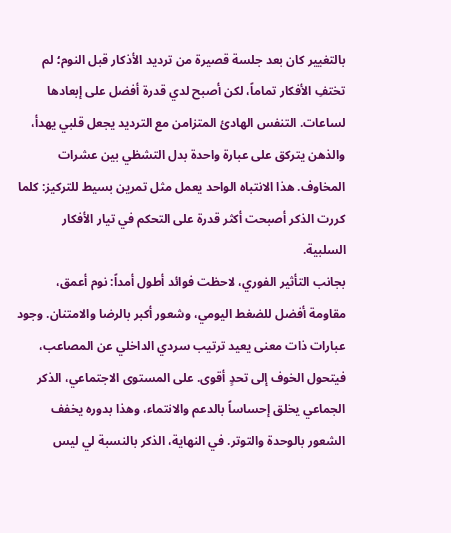بالتغيير كان بعد جلسة قصيرة من ترديد الأذكار قبل النوم؛ لم تختفِ الأفكار تماماً، لكن أصبح لدي قدرة أفضل على إبعادها لساعات. التنفس الهادئ المتزامن مع الترديد يجعل قلبي يهدأ، والذهن يتركق على عبارة واحدة بدل التشظي بين عشرات المخاوف. هذا الانتباه الواحد يعمل مثل تمرين بسيط للتركيز: كلما كررت الذكر أصبحت أكثر قدرة على التحكم في تيار الأفكار السلبية.
بجانب التأثير الفوري، لاحظت فوائد أطول أمداً: نوم أعمق، مقاومة أفضل للضغط اليومي، وشعور أكبر بالرضا والامتنان. وجود عبارات ذات معنى يعيد ترتيب سردي الداخلي عن المصاعب، فيتحول الخوف إلى تحدٍ أقوى. على المستوى الاجتماعي، الذكر الجماعي يخلق إحساساً بالدعم والانتماء، وهذا بدوره يخفف الشعور بالوحدة والتوتر. في النهاية، الذكر بالنسبة لي ليس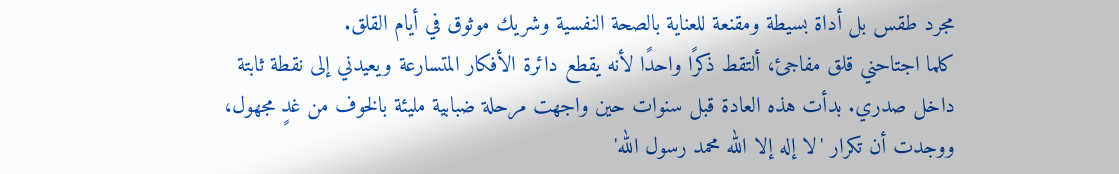مجرد طقس بل أداة بسيطة ومقنعة للعناية بالصحة النفسية وشريك موثوق في أيام القلق.
كلما اجتاحني قلق مفاجئ، ألتقط ذكرًا واحدًا لأنه يقطع دائرة الأفكار المتسارعة ويعيدني إلى نقطة ثابتة داخل صدري. بدأت هذه العادة قبل سنوات حين واجهت مرحلة ضبابية مليئة بالخوف من غدٍ مجهول، ووجدت أن تكرار 'لا إله إلا الله محمد رسول الله'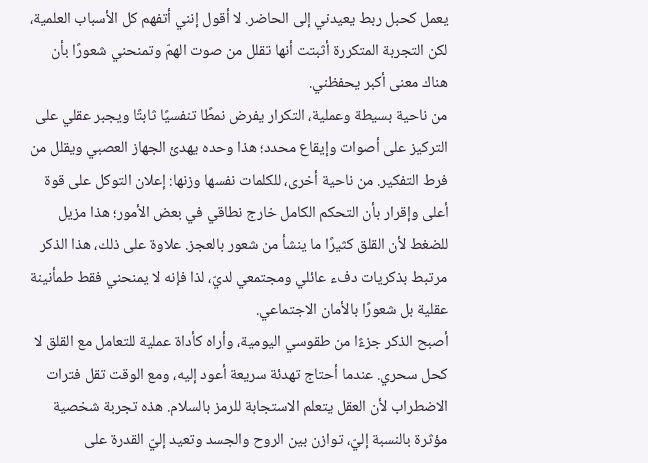يعمل كحبل ربط يعيدني إلى الحاضر. لا أقول إنني أتفهم كل الأسباب العلمية، لكن التجربة المتكررة أثبتت أنها تقلل من صوت الهمّ وتمنحني شعورًا بأن هناك معنى أكبر يحفظني.
من ناحية بسيطة وعملية، التكرار يفرض نمطًا تنفسيًا ثابتًا ويجبر عقلي على التركيز على أصوات وإيقاع محدد؛ هذا وحده يهدئ الجهاز العصبي ويقلل من فرط التفكير. من ناحية أخرى، للكلمات نفسها وزنها: إعلان التوكل على قوة أعلى وإقرار بأن التحكم الكامل خارج نطاقي في بعض الأمور؛ هذا مزيل للضغط لأن القلق كثيرًا ما ينشأ من شعور بالعجز. علاوة على ذلك، هذا الذكر مرتبط بذكريات دفء عائلي ومجتمعي لديّ، لذا فإنه لا يمنحني فقط طمأنينة عقلية بل شعورًا بالأمان الاجتماعي.
أصبح الذكر جزءًا من طقوسي اليومية، وأراه كأداة عملية للتعامل مع القلق لا كحل سحري. عندما أحتاج تهدئة سريعة أعود إليه، ومع الوقت تقل فترات الاضطراب لأن العقل يتعلم الاستجابة للرمز بالسلام. هذه تجربة شخصية مؤثرة بالنسبة إليّ، توازن بين الروح والجسد وتعيد إليّ القدرة على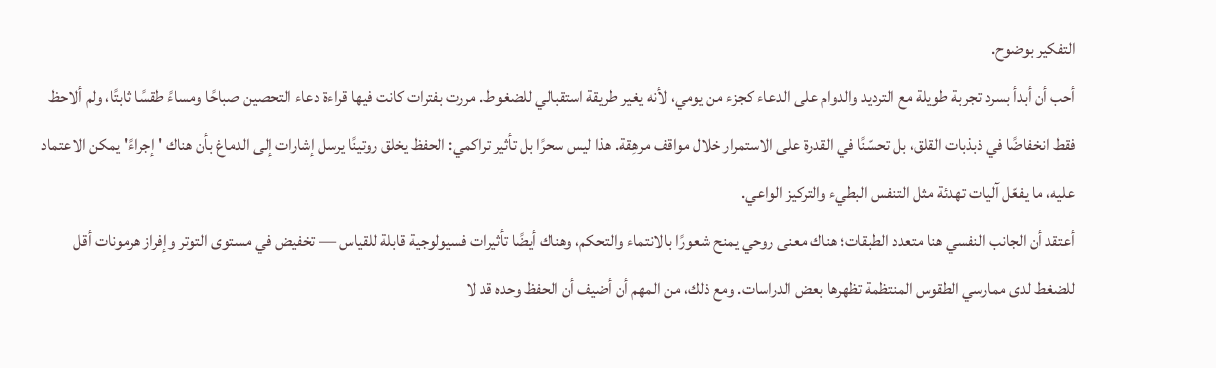التفكير بوضوح.
أحب أن أبدأ بسرد تجربة طويلة مع الترديد والدوام على الدعاء كجزء من يومي، لأنه يغير طريقة استقبالي للضغوط. مررت بفترات كانت فيها قراءة دعاء التحصين صباحًا ومساءً طقسًا ثابتًا، ولم ألاحظ فقط انخفاضًا في ذبذبات القلق، بل تحسّنًا في القدرة على الاستمرار خلال مواقف مرهِقة. هذا ليس سحرًا بل تأثير تراكمي: الحفظ يخلق روتينًا يرسل إشارات إلى الدماغ بأن هناك 'إجراءً' يمكن الاعتماد عليه، ما يفعّل آليات تهدئة مثل التنفس البطيء والتركيز الواعي.
أعتقد أن الجانب النفسي هنا متعدد الطبقات؛ هناك معنى روحي يمنح شعورًا بالانتماء والتحكم، وهناك أيضًا تأثيرات فسيولوجية قابلة للقياس — تخفيض في مستوى التوتر وإفراز هرمونات أقل للضغط لدى ممارسي الطقوس المنتظمة تظهرها بعض الدراسات. ومع ذلك، من المهم أن أضيف أن الحفظ وحده قد لا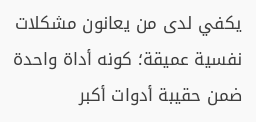يكفي لدى من يعانون مشكلات نفسية عميقة؛ كونه أداة واحدة ضمن حقيبة أدوات أكبر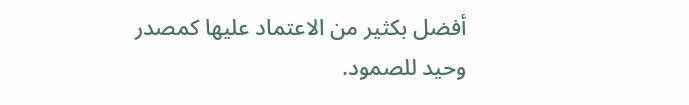أفضل بكثير من الاعتماد عليها كمصدر وحيد للصمود.